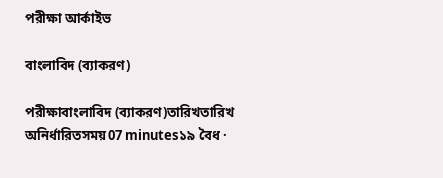পরীক্ষা আর্কাইভ

বাংলাবিদ (ব্যাকরণ)

পরীক্ষাবাংলাবিদ (ব্যাকরণ)তারিখতারিখ অনির্ধারিতসময়07 minutes১৯ বৈধ ·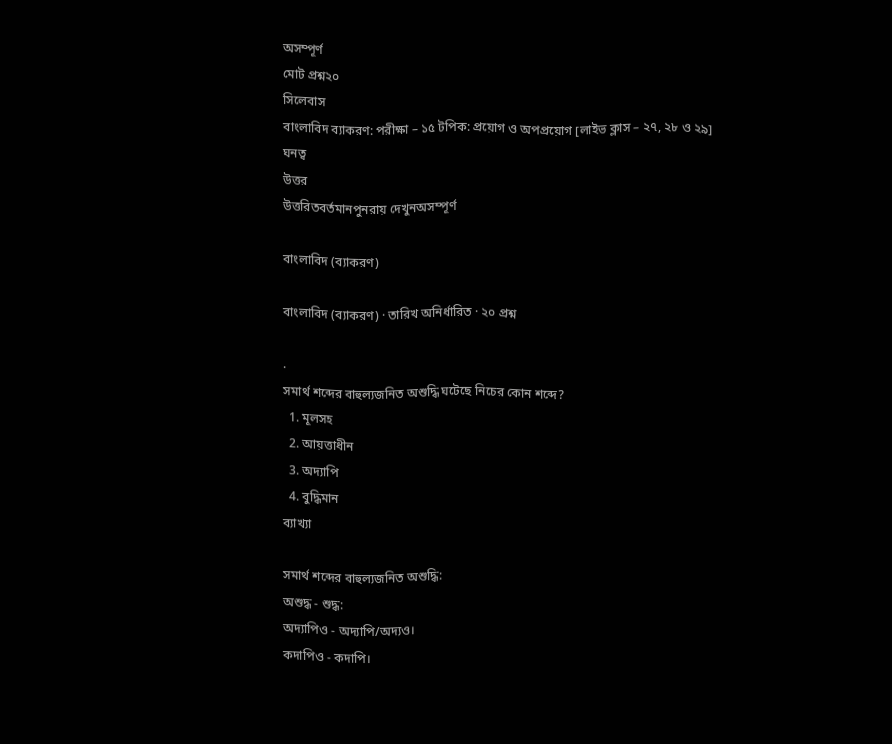অসম্পূর্ণ
মোট প্রশ্ন২০
সিলেবাস
বাংলাবিদ ব্যাকরণ: পরীক্ষা – ১৫ টপিক: প্রয়োগ ও অপপ্রয়োগ [লাইভ ক্লাস – ২৭, ২৮ ও ২৯]
ঘনত্ব
উত্তর
উত্তরিতবর্তমানপুনরায় দেখুনঅসম্পূর্ণ

বাংলাবিদ (ব্যাকরণ)

বাংলাবিদ (ব্যাকরণ) · তারিখ অনির্ধারিত · ২০ প্রশ্ন

.
সমার্থ শব্দের বাহুল্যজনিত অশুদ্ধি ঘটেছে নিচের কোন শব্দে?
  1. মূলসহ
  2. আয়ত্তাধীন
  3. অদ্যাপি
  4. বুদ্ধিমান
ব্যাখ্যা

সমার্থ শব্দের বাহুল্যজনিত অশুদ্ধি:
অশুদ্ধ - শুদ্ধ:
অদ্যাপিও - অদ্যাপি/অদ্যও।
কদাপিও - কদাপি।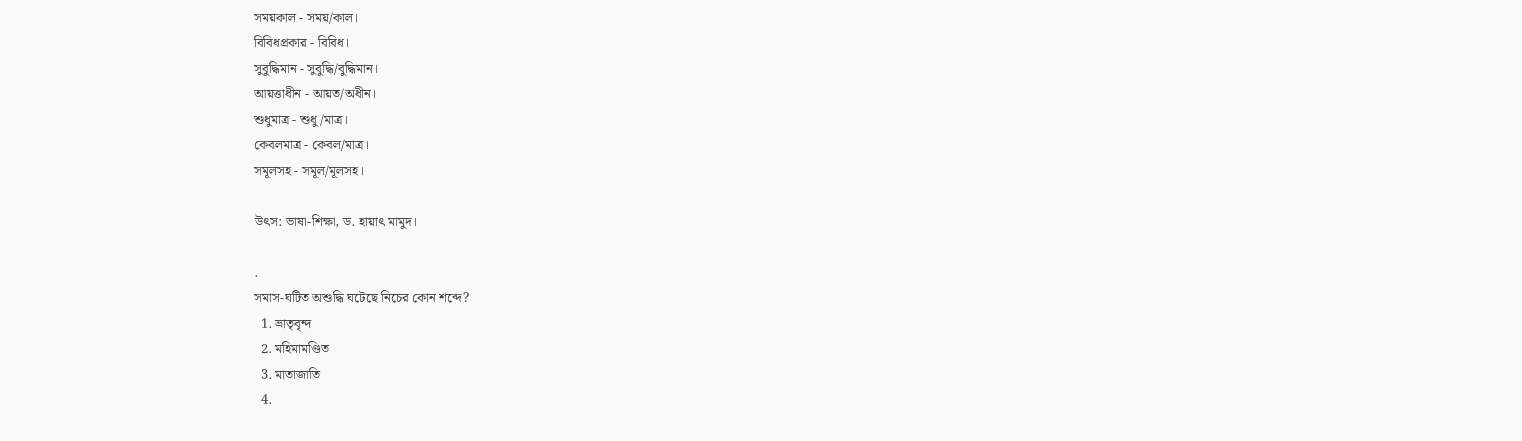সময়কাল - সময়/কাল।
বিবিধপ্রকার - বিবিধ।
সুবুদ্ধিমান - সুবুদ্ধি/বুদ্ধিমান।
আয়ত্তাধীন - আয়ত/অধীন।
শুধুমাত্র - শুধু/মাত্র।
কেবলমাত্র - কেবল/মাত্র।
সমূলসহ - সমূল/মূলসহ।

উৎস: ভাষা-শিক্ষা, ড. হায়াৎ মামুদ।

.
সমাস-ঘটিত অশুদ্ধি ঘটেছে নিচের কোন শব্দে?
  1. ভ্রাতৃবৃন্দ
  2. মহিমামণ্ডিত
  3. মাতাজাতি
  4.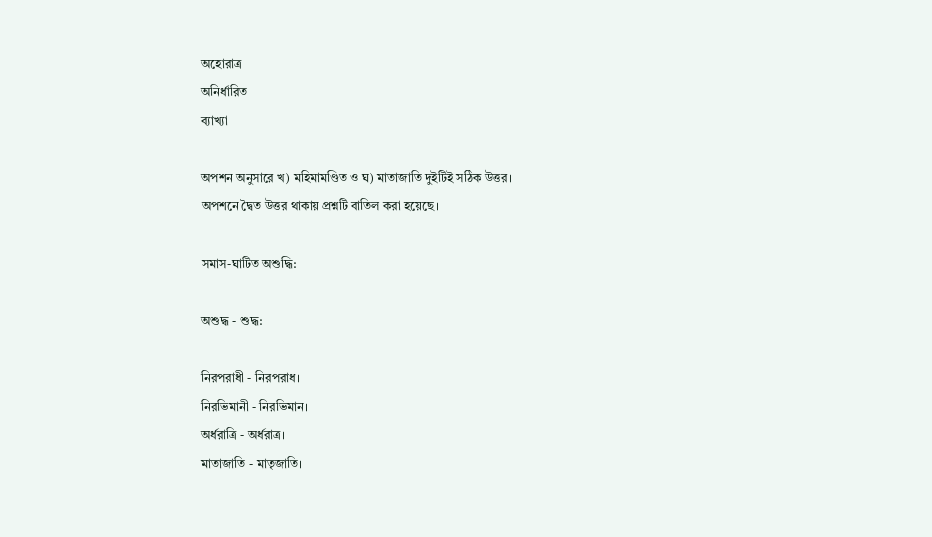অহোরাত্র
অনির্ধারিত
ব্যাখ্যা

অপশন অনুসারে খ) মহিমামণ্ডিত ও ঘ) মাতাজাতি দুইটিই সঠিক উত্তর।
অপশনে দ্বৈত উত্তর থাকায় প্রশ্নটি বাতিল করা হয়েছে।

সমাস-ঘাটিত অশুদ্ধি:

অশুদ্ধ - শুদ্ধ:

নিরপরাধী - নিরপরাধ।
নিরভিমানী - নিরভিমান।
অর্ধরাত্রি - অর্ধরাত্র।
মাতাজাতি - মাতৃজাতি।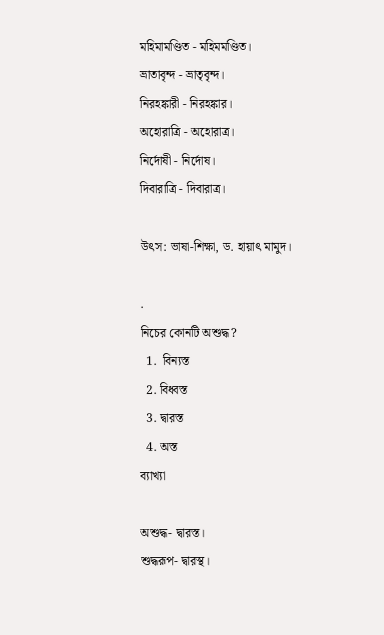মহিমামণ্ডিত - মহিমমণ্ডিত।
ভ্রাতাবৃন্দ - ভ্রাতৃবৃন্দ।
নিরহঙ্কারী - নিরহঙ্কার।
অহোরাত্রি - অহোরাত্র।
নির্দোষী - নির্দোষ।
দিবারাত্রি - দিবারাত্র।

উৎস: ভাষা-শিক্ষা, ড. হায়াৎ মামুদ।

.
নিচের কোনটি অশুদ্ধ?
  1.  বিন্যস্ত
  2. বিধ্বস্ত
  3. দ্বারস্ত
  4. অস্ত
ব্যাখ্যা

অশুদ্ধ- দ্বারস্ত।
শুদ্ধরূপ- দ্বারস্থ।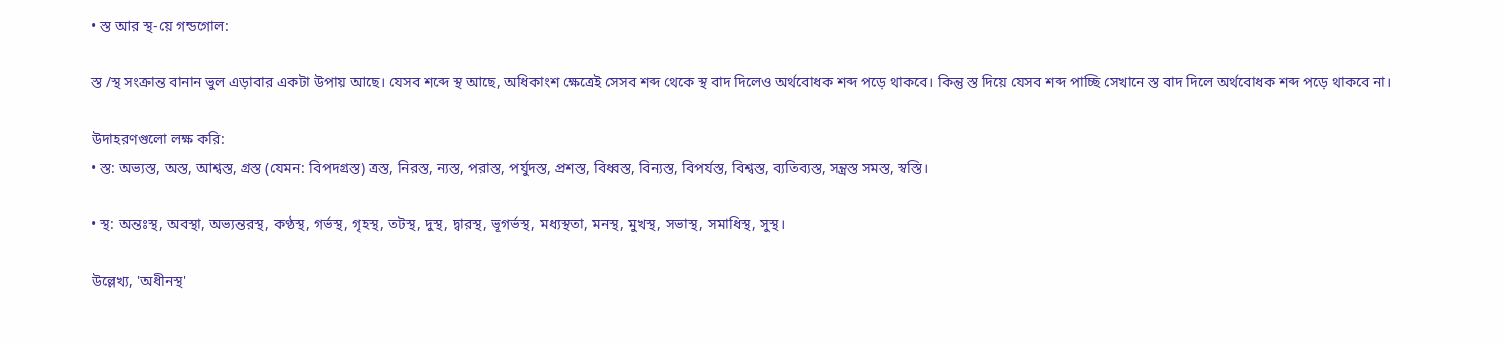• স্ত আর স্থ-য়ে গন্ডগোল:

স্ত /স্থ সংক্রান্ত বানান ভুল এড়াবার একটা উপায় আছে। যেসব শব্দে স্থ আছে, অধিকাংশ ক্ষেত্রেই সেসব শব্দ থেকে স্থ বাদ দিলেও অর্থবোধক শব্দ পড়ে থাকবে। কিন্তু স্ত দিয়ে যেসব শব্দ পাচ্ছি সেখানে স্ত বাদ দিলে অর্থবোধক শব্দ পড়ে থাকবে না।

উদাহরণগুলো লক্ষ করি:
• স্ত: অভ্যস্ত, অস্ত, আশ্বস্ত, গ্রস্ত (যেমন: বিপদগ্রস্ত) ত্রস্ত, নিরস্ত, ন্যস্ত, পরাস্ত, পর্যুদস্ত, প্রশস্ত, বিধ্বস্ত, বিন্যস্ত, বিপর্যস্ত, বিশ্বস্ত, ব্যতিব্যস্ত, সন্ত্রস্ত সমস্ত, স্বস্তি।

• স্থ: অন্তঃস্থ, অবস্থা, অভ্যন্তরস্থ, কণ্ঠস্থ, গর্ভস্থ, গৃহস্থ, তটস্থ, দুস্থ, দ্বারস্থ, ভূগর্ভস্থ, মধ্যস্থতা, মনস্থ, মুখস্থ, সভাস্থ, সমাধিস্থ, সুস্থ।

উল্লেখ্য, 'অধীনস্থ'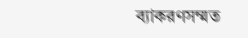ব্যাকরণসম্মত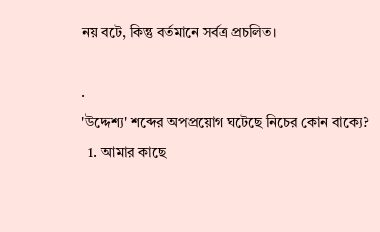নয় বটে, কিন্তু বর্তমানে সর্বত্র প্রচলিত।

.
'উদ্দেশ্য' শব্দের অপপ্রয়োগ ঘটেছে নিচের কোন বাক্যে?
  1. আমার কাছে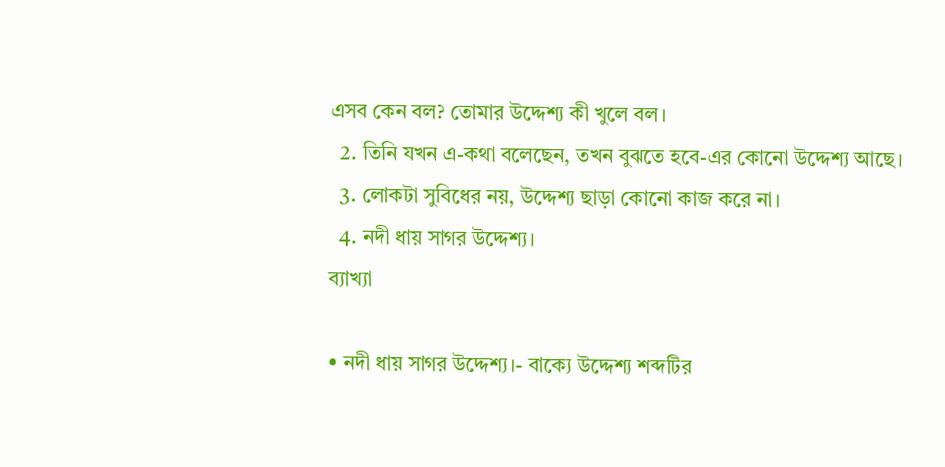এসব কেন বল? তোমার উদ্দেশ্য কী খুলে বল।
  2. তিনি যখন এ-কথা বলেছেন, তখন বুঝতে হবে-এর কোনো উদ্দেশ্য আছে।
  3. লোকটা সুবিধের নয়, উদ্দেশ্য ছাড়া কোনো কাজ করে না।
  4. নদী ধায় সাগর উদ্দেশ্য।
ব্যাখ্যা

• নদী ধায় সাগর উদ্দেশ্য।- বাক্যে উদ্দেশ্য শব্দটির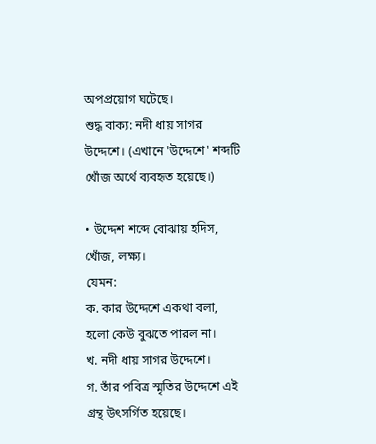অপপ্রয়োগ ঘটেছে।
শুদ্ধ বাক্য: নদী ধায় সাগর উদ্দেশে। (এখানে 'উদ্দেশে' শব্দটি খোঁজ অর্থে ব্যবহৃত হয়েছে।)

• উদ্দেশ শব্দে বোঝায় হদিস, খোঁজ, লক্ষ্য।
যেমন:
ক. কার উদ্দেশে একথা বলা, হলো কেউ বুঝতে পারল না।
খ. নদী ধায় সাগর উদ্দেশে।
গ. তাঁর পবিত্র স্মৃতির উদ্দেশে এই গ্রন্থ উৎসর্গিত হয়েছে।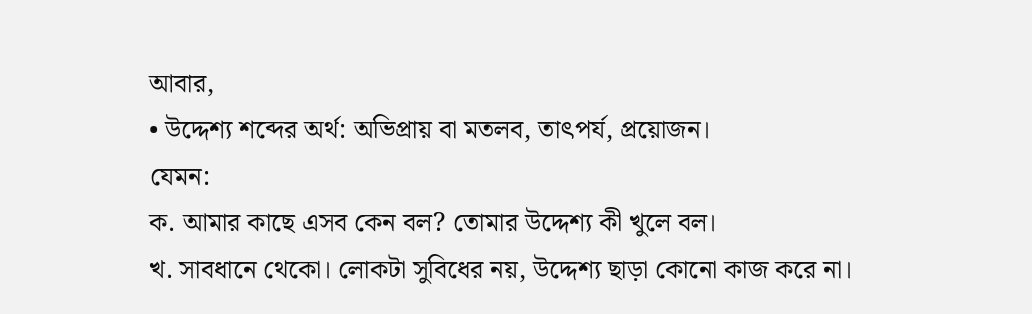আবার,
• উদ্দেশ্য শব্দের অর্থ: অভিপ্রায় বা মতলব, তাৎপর্য, প্রয়োজন।
যেমন:
ক. আমার কাছে এসব কেন বল? তোমার উদ্দেশ্য কী খুলে বল।
খ. সাবধানে থেকো। লোকটা সুবিধের নয়, উদ্দেশ্য ছাড়া কোনো কাজ করে না।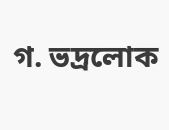গ. ভদ্রলোক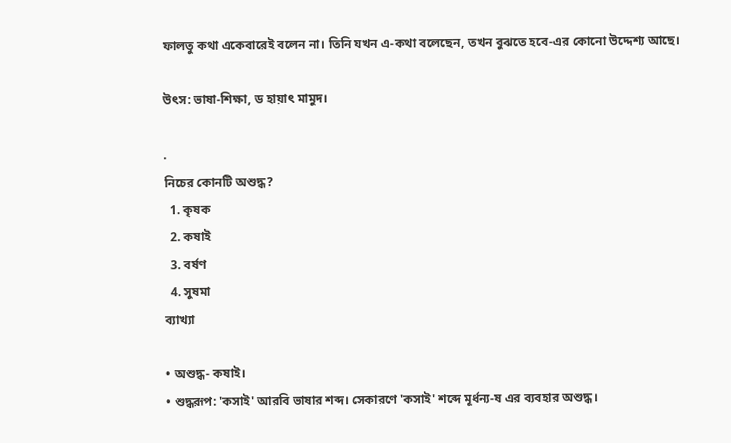ফালতু কথা একেবারেই বলেন না। তিনি যখন এ-কথা বলেছেন, তখন বুঝতে হবে-এর কোনো উদ্দেশ্য আছে।

উৎস: ভাষা-শিক্ষা, ড হায়াৎ মামুদ।

.
নিচের কোনটি অশুদ্ধ?
  1. কৃষক
  2. কষাই
  3. বর্ষণ
  4. সুষমা
ব্যাখ্যা

• অশুদ্ধ- কষাই।
• শুদ্ধরূপ: 'কসাই' আরবি ভাষার শব্দ। সেকারণে 'কসাই' শব্দে মূর্ধন্য-ষ এর ব্যবহার অশুদ্ধ।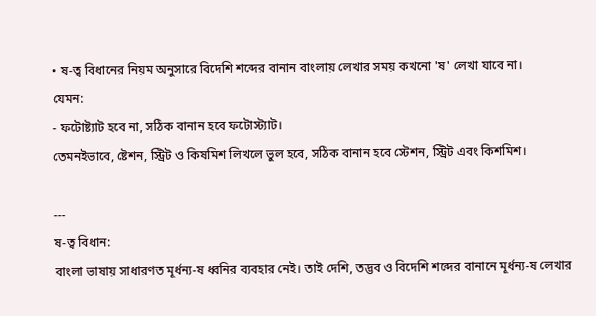• ষ-ত্ব বিধানের নিয়ম অনুসারে বিদেশি শব্দের বানান বাংলায় লেখার সময় কখনো 'ষ' লেখা যাবে না।
যেমন:
- ফটোষ্ট্যাট হবে না, সঠিক বানান হবে ফটোস্ট্যাট।
তেমনইভাবে, ষ্টেশন, স্ট্রিট ও কিষমিশ লিখলে ভুল হবে, সঠিক বানান হবে স্টেশন, স্ট্রিট এবং কিশমিশ।

---
ষ-ত্ব বিধান:
বাংলা ভাষায় সাধারণত মূর্ধন্য-ষ ধ্বনির ব্যবহার নেই। তাই দেশি, তদ্ভব ও বিদেশি শব্দের বানানে মূর্ধন্য-ষ লেখার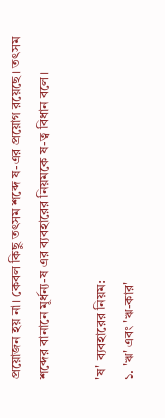প্রয়োজন হয় না। কেবল কিছু তৎসম শব্দে ষ-এর প্রয়োগ রয়েছে। তৎসম শব্দের বানানে মূর্ধন্য-ষ এর ব্যবহারের নিয়মকে ষ-ত্ব বিধান বলে।

'ষ' ব্যবহারের নিয়ম:
১. 'ঋ' এবং 'ঋ-কার'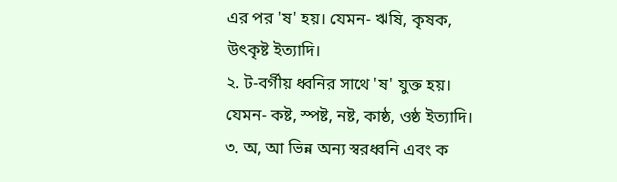এর পর 'ষ' হয়। যেমন- ঋষি, কৃষক, উৎকৃষ্ট ইত্যাদি।
২. ট-বর্গীয় ধ্বনির সাথে 'ষ' যুক্ত হয়। যেমন- কষ্ট, স্পষ্ট, নষ্ট, কাষ্ঠ, ওষ্ঠ ইত্যাদি।
৩. অ, আ ভিন্ন অন্য স্বরধ্বনি এবং ক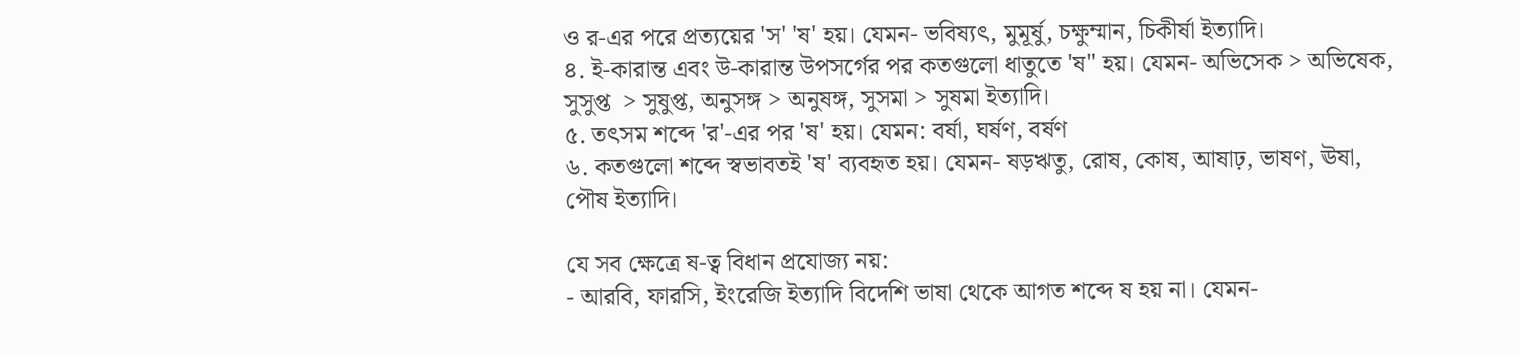ও র-এর পরে প্রত্যয়ের 'স' 'ষ' হয়। যেমন- ভবিষ্যৎ, মুমূর্ষু, চক্ষুম্মান, চিকীর্ষা ইত্যাদি।
৪. ই-কারান্ত এবং উ-কারান্ত উপসর্গের পর কতগুলো ধাতুতে 'ষ" হয়। যেমন- অভিসেক > অভিষেক, সুসুপ্ত  > সুষুপ্ত, অনুসঙ্গ > অনুষঙ্গ, সুসমা > সুষমা ইত্যাদি।
৫. তৎসম শব্দে 'র'-এর পর 'ষ' হয়। যেমন: বর্ষা, ঘর্ষণ, বর্ষণ
৬. কতগুলো শব্দে স্বভাবতই 'ষ' ব্যবহৃত হয়। যেমন- ষড়ঋতু, রোষ, কোষ, আষাঢ়, ভাষণ, ঊষা, পৌষ ইত্যাদি।

যে সব ক্ষেত্রে ষ-ত্ব বিধান প্রযোজ্য নয়:
- আরবি, ফারসি, ইংরেজি ইত্যাদি বিদেশি ভাষা থেকে আগত শব্দে ষ হয় না। যেমন-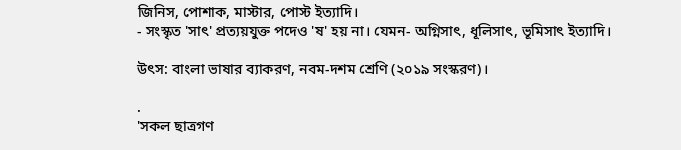জিনিস, পোশাক, মাস্টার, পোস্ট ইত্যাদি।
- সংস্কৃত 'সাৎ' প্রত্যয়যুক্ত পদেও 'ষ' হয় না। যেমন- অগ্নিসাৎ, ধূলিসাৎ, ভূমিসাৎ ইত্যাদি।

উৎস: বাংলা ভাষার ব্যাকরণ, নবম-দশম শ্রেণি (২০১৯ সংস্করণ)।

.
'সকল ছাত্রগণ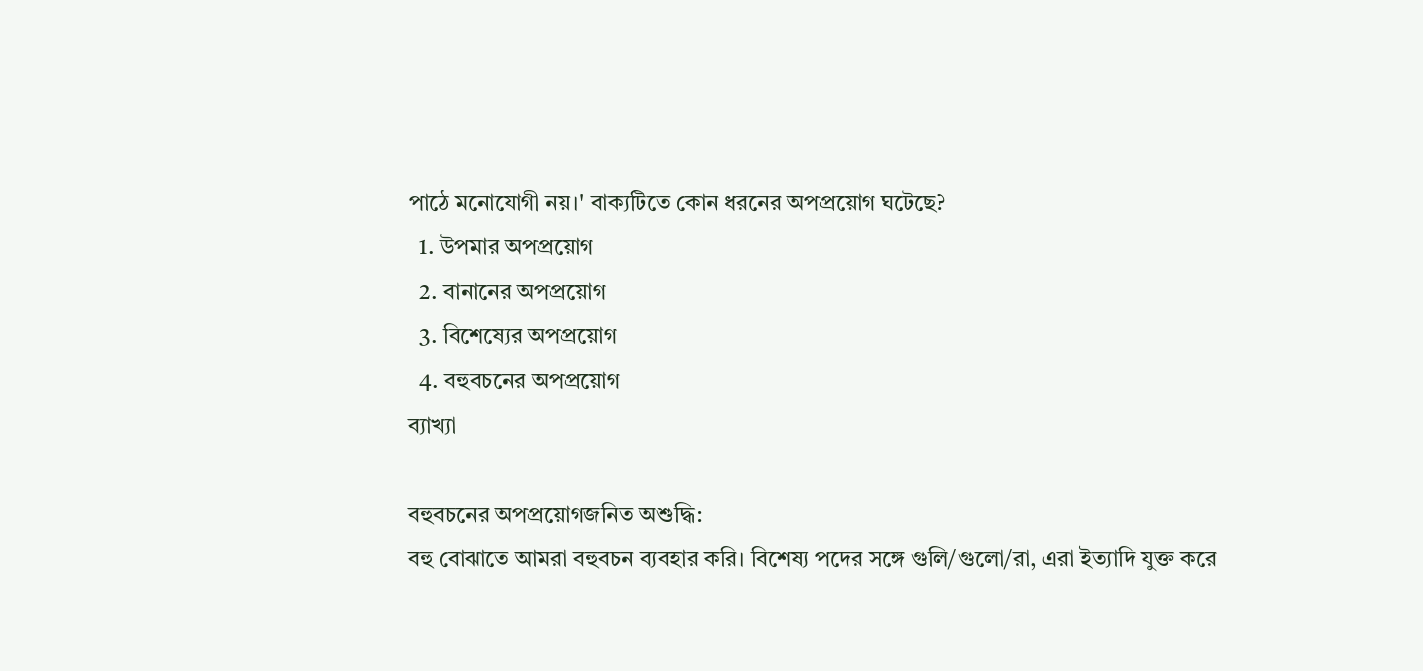পাঠে মনোযোগী নয়।' বাক্যটিতে কোন ধরনের অপপ্রয়োগ ঘটেছে?
  1. উপমার অপপ্রয়োগ
  2. বানানের অপপ্রয়োগ
  3. বিশেষ্যের অপপ্রয়োগ
  4. বহুবচনের অপপ্রয়োগ
ব্যাখ্যা

বহুবচনের অপপ্রয়োগজনিত অশুদ্ধি:
বহু বোঝাতে আমরা বহুবচন ব্যবহার করি। বিশেষ্য পদের সঙ্গে গুলি/গুলো/রা, এরা ইত্যাদি যুক্ত করে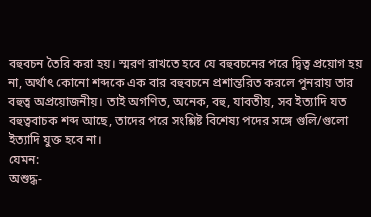বহুবচন তৈরি করা হয়। স্মরণ রাখতে হবে যে বহুবচনের পরে দ্বিত্ব প্রয়োগ হয় না, অর্থাৎ কোনো শব্দকে এক বার বহুবচনে প্রশান্তরিত করলে পুনরায় তার বহুত্ব অপ্রয়োজনীয়। তাই অগণিত, অনেক, বহু, যাবতীয়, সব ইত্যাদি যত বহুত্ববাচক শব্দ আছে, তাদের পরে সংশ্লিষ্ট বিশেষ্য পদের সঙ্গে গুলি/গুলো ইত্যাদি যুক্ত হবে না।
যেমন:
অশুদ্ধ-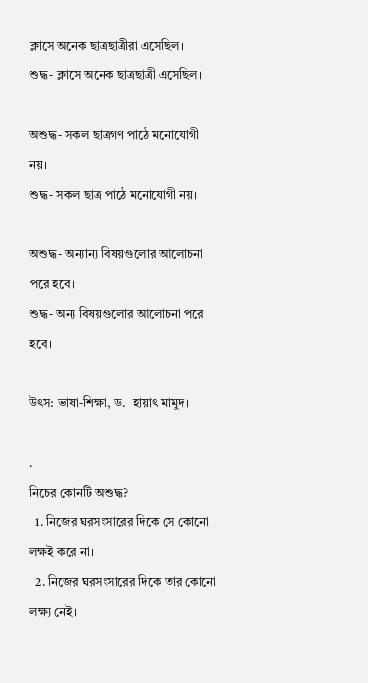ক্লাসে অনেক ছাত্রছাত্রীরা এসেছিল।
শুদ্ধ- ক্লাসে অনেক ছাত্রছাত্রী এসেছিল।

অশুদ্ধ- সকল ছাত্রগণ পাঠে মনোযোগী নয়।
শুদ্ধ- সকল ছাত্র পাঠে মনোযোগী নয়।

অশুদ্ধ- অন্যান্য বিষয়গুলোর আলোচনা পরে হবে।
শুদ্ধ- অন্য বিষয়গুলোর আলোচনা পরে হবে।

উৎস: ভাষা-শিক্ষা, ড.  হায়াৎ মামুদ।

.
নিচের কোনটি অশুদ্ধ?
  1. নিজের ঘরসংসারের দিকে সে কোনো লক্ষই করে না।
  2. নিজের ঘরসংসারের দিকে তার কোনো লক্ষ্য নেই।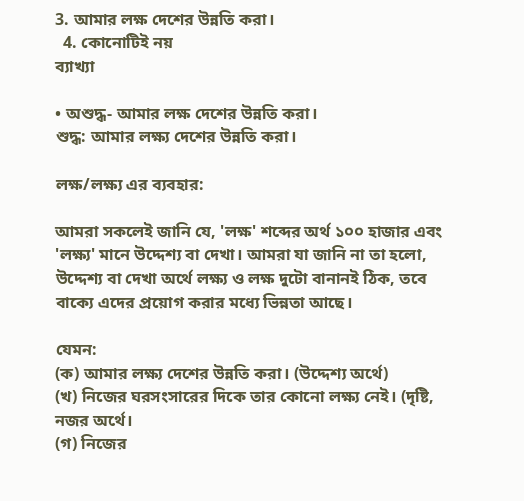3. আমার লক্ষ দেশের উন্নতি করা।
  4. কোনোটিই নয়
ব্যাখ্যা

• অশুদ্ধ- আমার লক্ষ দেশের উন্নতি করা।
শুদ্ধ: আমার লক্ষ্য দেশের উন্নতি করা।

লক্ষ/লক্ষ্য এর ব্যবহার:

আমরা সকলেই জানি যে, 'লক্ষ' শব্দের অর্থ ১০০ হাজার এবং 'লক্ষ্য' মানে উদ্দেশ্য বা দেখা। আমরা যা জানি না তা হলো, উদ্দেশ্য বা দেখা অর্থে লক্ষ্য ও লক্ষ দুটো বানানই ঠিক, তবে বাক্যে এদের প্রয়োগ করার মধ্যে ভিন্নতা আছে।

যেমন:
(ক) আমার লক্ষ্য দেশের উন্নতি করা। (উদ্দেশ্য অর্থে)
(খ) নিজের ঘরসংসারের দিকে তার কোনো লক্ষ্য নেই। (দৃষ্টি, নজর অর্থে।
(গ) নিজের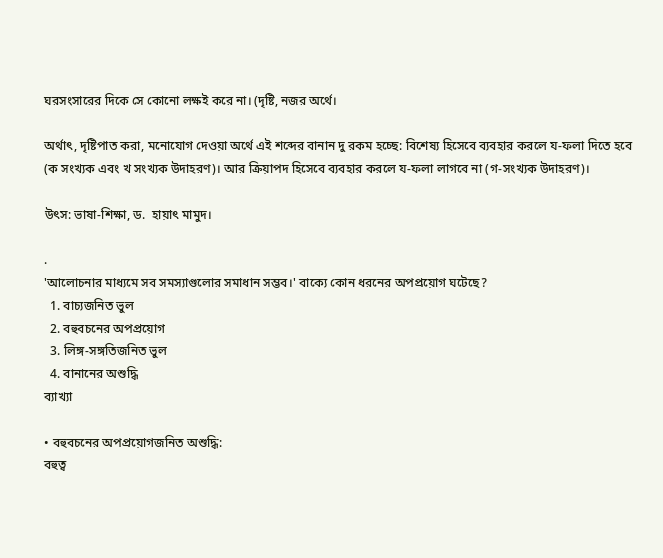ঘরসংসারের দিকে সে কোনো লক্ষই করে না। (দৃষ্টি, নজর অর্থে।

অর্থাৎ, দৃষ্টিপাত করা, মনোযোগ দেওয়া অর্থে এই শব্দের বানান দু রকম হচ্ছে: বিশেষ্য হিসেবে ব্যবহার করলে য-ফলা দিতে হবে (ক সংখ্যক এবং খ সংখ্যক উদাহরণ)। আর ক্রিয়াপদ হিসেবে ব্যবহার করলে য-ফলা লাগবে না (গ-সংখ্যক উদাহরণ)।

উৎস: ভাষা-শিক্ষা, ড.  হায়াৎ মামুদ।

.
'আলোচনার মাধ্যমে সব সমস্যাগুলোর সমাধান সম্ভব।' বাক্যে কোন ধরনের অপপ্রয়োগ ঘটেছে?
  1. বাচ্যজনিত ভুল
  2. বহুবচনের অপপ্রয়োগ
  3. লিঙ্গ-সঙ্গতিজনিত ভুল
  4. বানানের অশুদ্ধি
ব্যাখ্যা

• বহুবচনের অপপ্রয়োগজনিত অশুদ্ধি:
বহুত্ব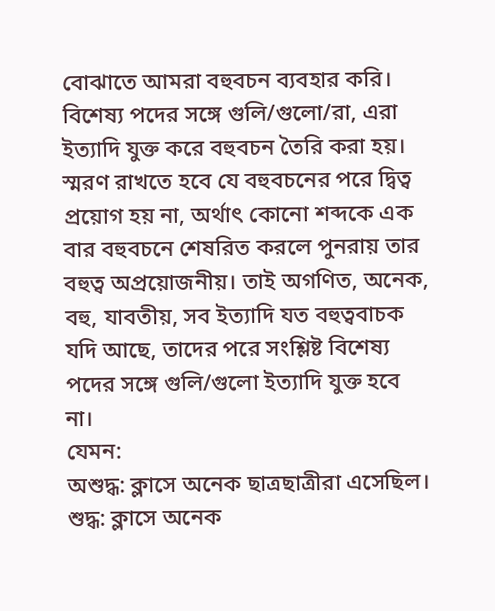বোঝাতে আমরা বহুবচন ব্যবহার করি। বিশেষ্য পদের সঙ্গে গুলি/গুলো/রা, এরা ইত্যাদি যুক্ত করে বহুবচন তৈরি করা হয়। স্মরণ রাখতে হবে যে বহুবচনের পরে দ্বিত্ব প্রয়োগ হয় না, অর্থাৎ কোনো শব্দকে এক বার বহুবচনে শেষরিত করলে পুনরায় তার বহুত্ব অপ্রয়োজনীয়। তাই অগণিত, অনেক, বহু, যাবতীয়, সব ইত্যাদি যত বহুত্ববাচক যদি আছে, তাদের পরে সংশ্লিষ্ট বিশেষ্য পদের সঙ্গে গুলি/গুলো ইত্যাদি যুক্ত হবে না।
যেমন:
অশুদ্ধ: ক্লাসে অনেক ছাত্রছাত্রীরা এসেছিল।
শুদ্ধ: ক্লাসে অনেক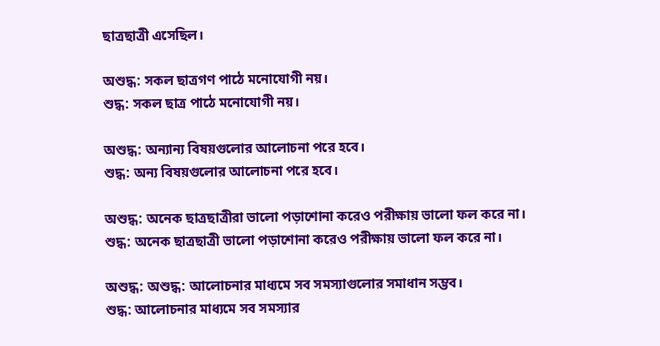ছাত্রছাত্রী এসেছিল।

অশুদ্ধ: সকল ছাত্রগণ পাঠে মনোযোগী নয়।
শুদ্ধ: সকল ছাত্র পাঠে মনোযোগী নয়।

অশুদ্ধ: অন্যান্য বিষয়গুলোর আলোচনা পরে হবে।
শুদ্ধ: অন্য বিষয়গুলোর আলোচনা পরে হবে।

অশুদ্ধ: অনেক ছাত্রছাত্রীরা ভালো পড়াশোনা করেও পরীক্ষায় ভালো ফল করে না।
শুদ্ধ: অনেক ছাত্রছাত্রী ভালো পড়াশোনা করেও পরীক্ষায় ভালো ফল করে না।

অশুদ্ধ: অশুদ্ধ: আলোচনার মাধ্যমে সব সমস্যাগুলোর সমাধান সম্ভব।
শুদ্ধ: আলোচনার মাধ্যমে সব সমস্যার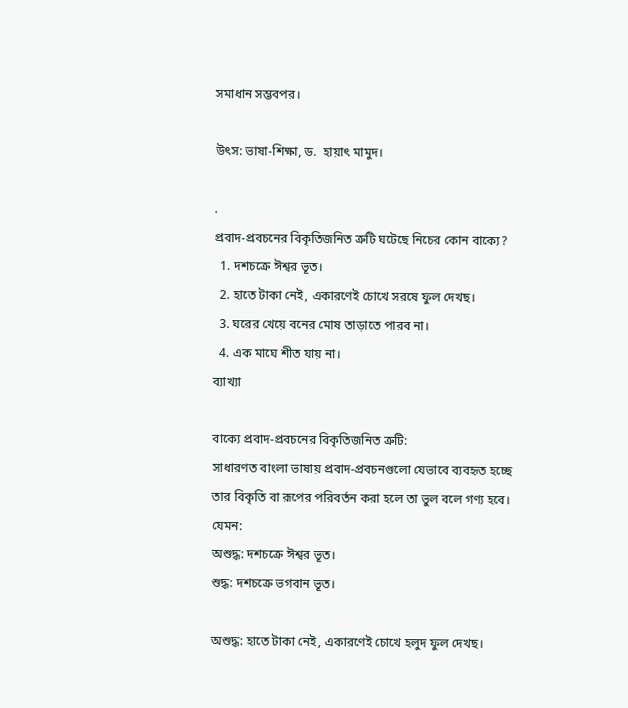সমাধান সম্ভবপর।

উৎস: ভাষা-শিক্ষা, ড.  হায়াৎ মামুদ।

.
প্রবাদ-প্রবচনের বিকৃতিজনিত ত্রুটি ঘটেছে নিচের কোন বাক্যে?
  1. দশচক্রে ঈশ্বর ভূত।
  2. হাতে টাকা নেই, একারণেই চোখে সরষে ফুল দেখছ।
  3. ঘরের খেয়ে বনের মোষ তাড়াতে পারব না।
  4. এক মাঘে শীত যায় না।
ব্যাখ্যা

বাক্যে প্রবাদ-প্রবচনের বিকৃতিজনিত ত্রুটি:
সাধারণত বাংলা ভাষায় প্রবাদ-প্রবচনগুলো যেভাবে ব্যবহৃত হচ্ছে তার বিকৃতি বা রূপের পরিবর্তন করা হলে তা ভুল বলে গণ্য হবে।
যেমন:
অশুদ্ধ: দশচক্রে ঈশ্বর ভূত।
শুদ্ধ: দশচক্রে ভগবান ভূত।

অশুদ্ধ: হাতে টাকা নেই, একারণেই চোখে হলুদ ফুল দেখছ।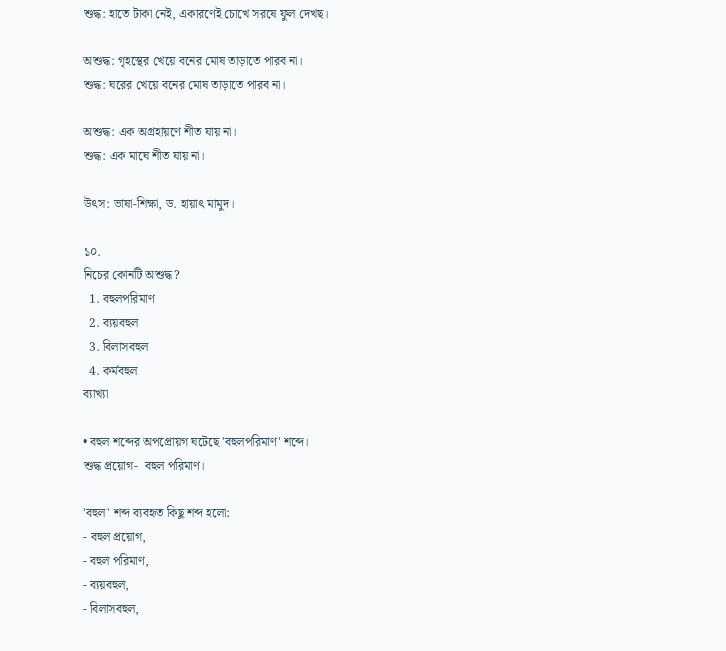শুদ্ধ: হাতে টাকা নেই, একারণেই চোখে সরষে ফুল দেখছ।

অশুদ্ধ: গৃহস্থের খেয়ে বনের মোষ তাড়াতে পারব না।
শুদ্ধ: ঘরের খেয়ে বনের মোষ তাড়াতে পারব না।

অশুদ্ধ: এক অগ্রহায়ণে শীত যায় না।
শুদ্ধ: এক মাঘে শীত যায় না।

উৎস: ভাষা-শিক্ষা, ড. হায়াৎ মামুদ।

১০.
নিচের কোনটি অশুদ্ধ?
  1. বহুলপরিমাণ
  2. ব্যয়বহুল
  3. বিলাসবহুল
  4. কর্মবহুল
ব্যাখ্যা

• বহুল শব্দের অপপ্রোয়গ ঘটেছে 'বহুলপরিমাণ' শব্দে।
শুদ্ধ প্রয়োগ-  বহুল পরিমাণ।

'বহুল' শব্দ ব্যবহৃত কিছু শব্দ হলো:
- বহুল প্রয়োগ,
- বহুল পরিমাণ,
- ব্যয়বহুল,
- বিলাসবহুল,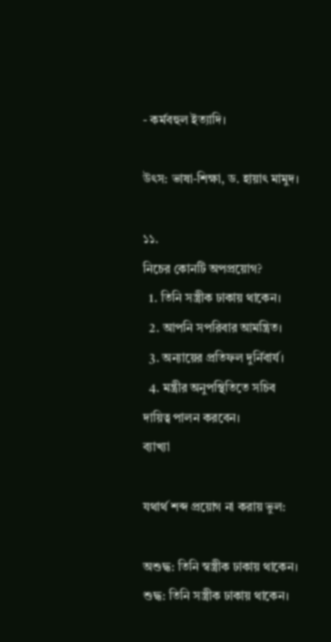- কর্মবহুল ইত্যাদি।

উৎস: ভাষা-শিক্ষা, ড. হায়াৎ মামুদ।

১১.
নিচের কোনটি অপপ্রয়োগ?
  1. তিনি সস্ত্রীক ঢাকায় থাকেন।
  2. আপনি সপরিবার আমন্ত্রিত।
  3. অন্যায়ের প্রতিফল দুর্নিবার্য।
  4. মন্ত্রীর অনুপস্থিতিতে সচিব দায়িত্ব পালন করবেন।
ব্যাখ্যা

যথার্থ শব্দ প্রয়োগ না করায় ভুল:

অশুদ্ধ: তিনি স্বস্ত্রীক ঢাকায় থাকেন।
শুদ্ধ: তিনি সস্ত্রীক ঢাকায় থাকেন।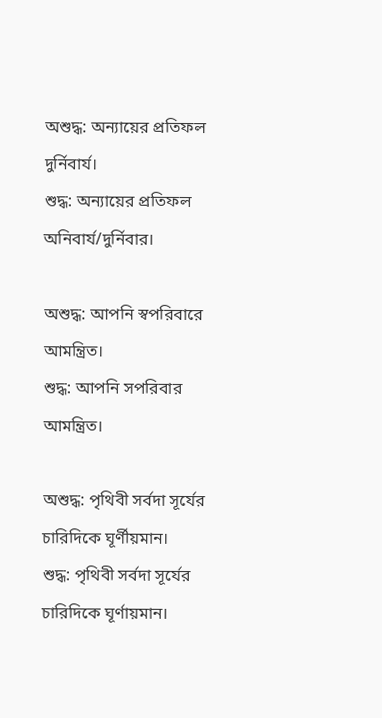অশুদ্ধ: অন্যায়ের প্রতিফল দুর্নিবার্য।
শুদ্ধ: অন্যায়ের প্রতিফল অনিবার্য/দুর্নিবার।

অশুদ্ধ: আপনি স্বপরিবারে আমন্ত্রিত।
শুদ্ধ: আপনি সপরিবার আমন্ত্রিত।

অশুদ্ধ: পৃথিবী সর্বদা সূর্যের চারিদিকে ঘূর্ণীয়মান।
শুদ্ধ: পৃথিবী সর্বদা সূর্যের চারিদিকে ঘূর্ণায়মান।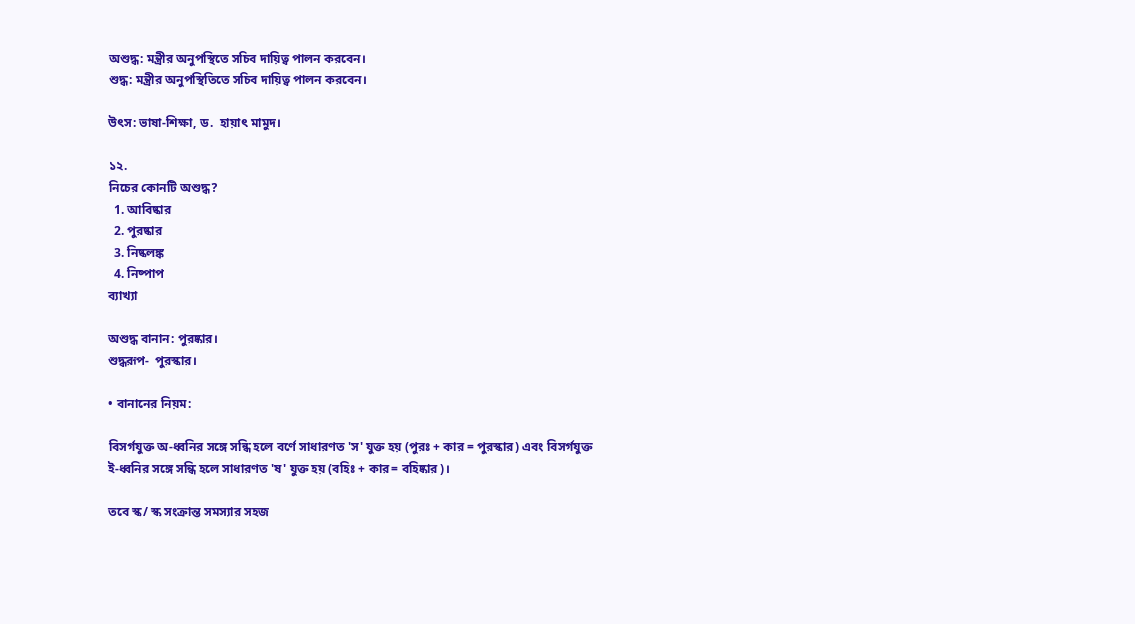অশুদ্ধ: মন্ত্রীর অনুপস্থিতে সচিব দায়িত্ব পালন করবেন।
শুদ্ধ: মন্ত্রীর অনুপস্থিতিতে সচিব দায়িত্ব পালন করবেন।

উৎস: ভাষা-শিক্ষা, ড.  হায়াৎ মামুদ।

১২.
নিচের কোনটি অশুদ্ধ?
  1. আবিষ্কার
  2. পুরষ্কার
  3. নিষ্কলঙ্ক
  4. নিষ্পাপ
ব্যাখ্যা

অশুদ্ধ বানান: পুরষ্কার।
শুদ্ধরূপ-  পুরস্কার।

• বানানের নিয়ম:

বিসর্গযুক্ত অ-ধ্বনির সঙ্গে সন্ধি হলে বর্ণে সাধারণত 'স' যুক্ত হয় (পুরঃ + কার = পুরস্কার) এবং বিসর্গযুক্ত ই-ধ্বনির সঙ্গে সন্ধি হলে সাধারণত 'ষ' যুক্ত হয় (বহিঃ + কার= বহিষ্কার)।

তবে স্ক/ স্ক সংক্রান্ত সমস্যার সহজ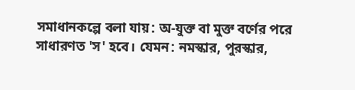সমাধানকল্পে বলা যায়: অ-যুক্ত বা মুক্ত বর্ণের পরে সাধারণত 'স' হবে। যেমন: নমস্কার, পুরস্কার,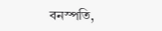বনস্পতি,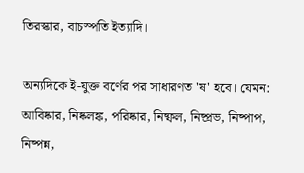তিরস্কার, বাচস্পতি ইত্যাদি।

অন্যদিকে ই-যুক্ত বর্ণের পর সাধারণত 'ষ' হবে। যেমন: আবিষ্কার, নিষ্কলঙ্ক, পরিষ্কার, নিষ্ফল, নিষ্প্রভ, নিষ্পাপ, নিষ্পন্ন,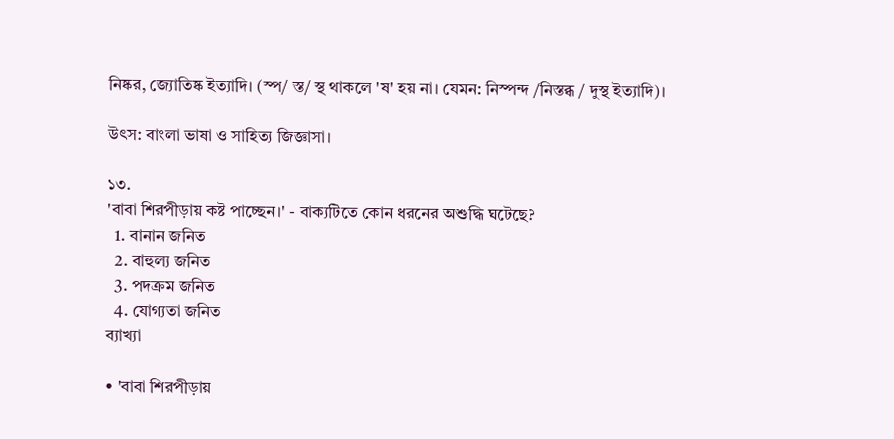নিষ্কর, জ্যোতিষ্ক ইত্যাদি। (স্প/ স্ত/ স্থ থাকলে 'ষ' হয় না। যেমন: নিস্পন্দ /নিস্তব্ধ / দুস্থ ইত্যাদি)।

উৎস: বাংলা ভাষা ও সাহিত্য জিজ্ঞাসা।

১৩.
'বাবা শিরপীড়ায় কষ্ট পাচ্ছেন।' - বাক্যটিতে কোন ধরনের অশুদ্ধি ঘটেছে?
  1. বানান জনিত
  2. বাহুল্য জনিত
  3. পদক্রম জনিত
  4. যোগ্যতা জনিত
ব্যাখ্যা

• 'বাবা শিরপীড়ায়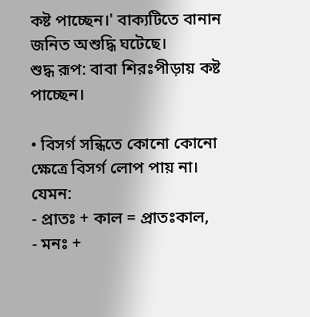কষ্ট পাচ্ছেন।' বাক্যটিতে বানান জনিত অশুদ্ধি ঘটেছে।
শুদ্ধ রূপ: বাবা শিরঃপীড়ায় কষ্ট পাচ্ছেন।

• বিসর্গ সন্ধিতে কোনো কোনো ক্ষেত্রে বিসর্গ লোপ পায় না।
যেমন:
- প্রাতঃ + কাল = প্রাতঃকাল,
- মনঃ +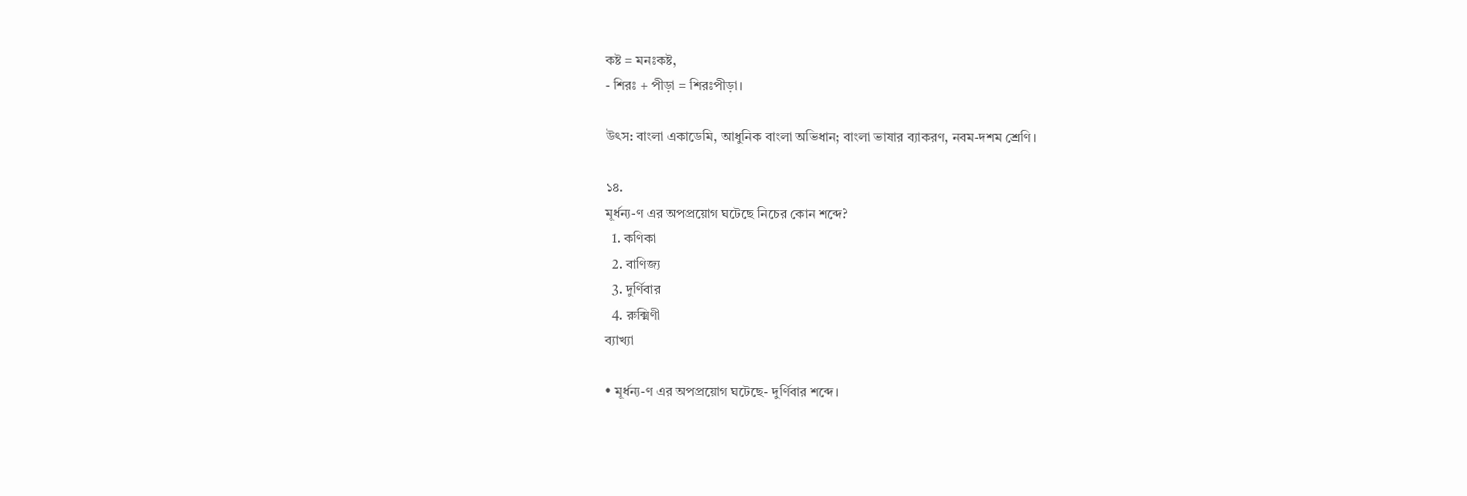কষ্ট = মনঃকষ্ট,
- শিরঃ + পীড়া = শিরঃপীড়া।

উৎস: বাংলা একাডেমি, আধুনিক বাংলা অভিধান; বাংলা ভাষার ব্যাকরণ, নবম-দশম শ্রেণি।

১৪.
মূর্ধন্য-ণ এর অপপ্রয়োগ ঘটেছে নিচের কোন শব্দে?
  1. কণিকা
  2. বাণিজ্য
  3. দুর্ণিবার
  4. রুক্মিণী
ব্যাখ্যা

• মূর্ধন্য-ণ এর অপপ্রয়োগ ঘটেছে- দুর্ণিবার শব্দে।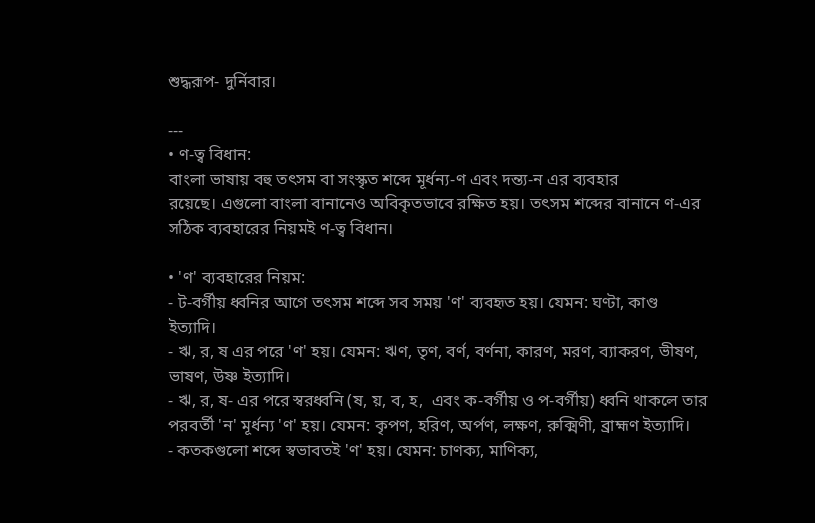শুদ্ধরূপ- দুর্নিবার।

---
• ণ-ত্ব বিধান:
বাংলা ভাষায় বহু তৎসম বা সংস্কৃত শব্দে মূর্ধন্য-ণ এবং দন্ত্য-ন এর ব্যবহার
রয়েছে। এগুলো বাংলা বানানেও অবিকৃতভাবে রক্ষিত হয়। তৎসম শব্দের বানানে ণ-এর সঠিক ব্যবহারের নিয়মই ণ-ত্ব বিধান।

• 'ণ' ব্যবহারের নিয়ম:
- ট-বর্গীয় ধ্বনির আগে তৎসম শব্দে সব সময় 'ণ' ব্যবহৃত হয়। যেমন: ঘণ্টা, কাণ্ড ইত্যাদি।
- ঋ, র, ষ এর পরে 'ণ' হয়। যেমন: ঋণ, তৃণ, বর্ণ, বর্ণনা, কারণ, মরণ, ব্যাকরণ, ভীষণ, ভাষণ, উষ্ণ ইত্যাদি।
- ঋ, র, ষ- এর পরে স্বরধ্বনি (ষ, য়, ব, হ,  এবং ক-বর্গীয় ও প-বর্গীয়) ধ্বনি থাকলে তার পরবর্তী 'ন' মূর্ধন্য 'ণ' হয়। যেমন: কৃপণ, হরিণ, অর্পণ, লক্ষণ, রুক্মিণী, ব্রাহ্মণ ইত্যাদি।
- কতকগুলো শব্দে স্বভাবতই 'ণ' হয়। যেমন: চাণক্য, মাণিক্য,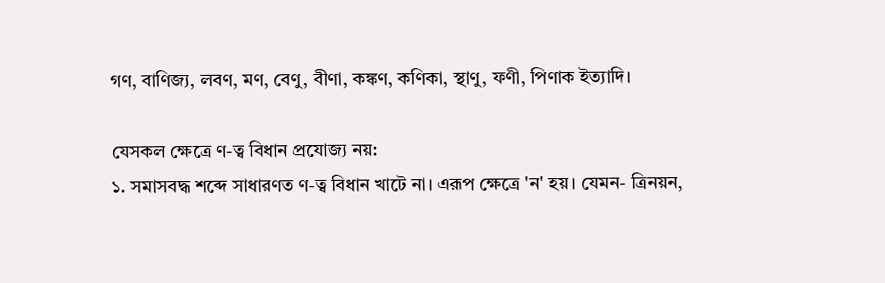গণ, বাণিজ্য, লবণ, মণ, বেণু, বীণা, কঙ্কণ, কণিকা, স্থাণু, ফণী, পিণাক ইত্যাদি।

যেসকল ক্ষেত্রে ণ-ত্ব বিধান প্রযোজ্য নয়:
১. সমাসবদ্ধ শব্দে সাধারণত ণ-ত্ব বিধান খাটে না। এরূপ ক্ষেত্রে 'ন' হয়। যেমন- ত্রিনয়ন,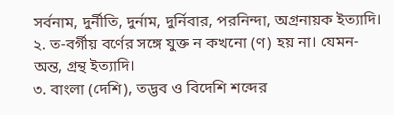সর্বনাম, দুর্নীতি, দুর্নাম, দুর্নিবার, পরনিন্দা, অগ্রনায়ক ইত্যাদি।
২. ত-বর্গীয় বর্ণের সঙ্গে যুক্ত ন কখনো (ণ) হয় না। যেমন- অন্ত, গ্রন্থ ইত্যাদি।
৩. বাংলা (দেশি), তদ্ভব ও বিদেশি শব্দের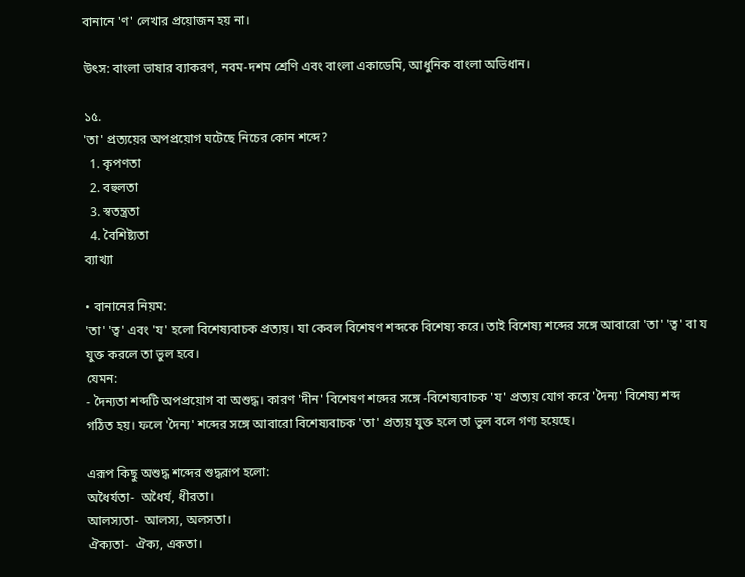বানানে 'ণ' লেখার প্রয়োজন হয় না।

উৎস: বাংলা ভাষার ব্যাকরণ, নবম-দশম শ্রেণি এবং বাংলা একাডেমি, আধুনিক বাংলা অভিধান।

১৫.
'তা' প্রত্যয়ের অপপ্রয়োগ ঘটেছে নিচের কোন শব্দে?
  1. কৃপণতা
  2. বহুলতা
  3. স্বতন্ত্রতা
  4. বৈশিষ্ট্যতা
ব্যাখ্যা

• বানানের নিয়ম:
'তা' 'ত্ব' এবং 'য' হলো বিশেষ্যবাচক প্রত্যয়। যা কেবল বিশেষণ শব্দকে বিশেষ্য করে। তাই বিশেষ্য শব্দের সঙ্গে আবারো 'তা' 'ত্ব' বা য যুক্ত করলে তা ভুল হবে।
যেমন:
- দৈন্যতা শব্দটি অপপ্রয়োগ বা অশুদ্ধ। কারণ 'দীন' বিশেষণ শব্দের সঙ্গে -বিশেষ্যবাচক 'য' প্রত্যয় যোগ করে 'দৈন্য' বিশেষ্য শব্দ গঠিত হয়। ফলে 'দৈন্য' শব্দের সঙ্গে আবারো বিশেষ্যবাচক 'তা' প্রত্যয় যুক্ত হলে তা ভুল বলে গণ্য হয়েছে।

এরূপ কিছু অশুদ্ধ শব্দের শুদ্ধরূপ হলো:
অধৈর্যতা-  অধৈর্য, ধীরতা।
আলস্যতা-  আলস্য, অলসতা।
ঐক্যতা-  ঐক্য, একতা।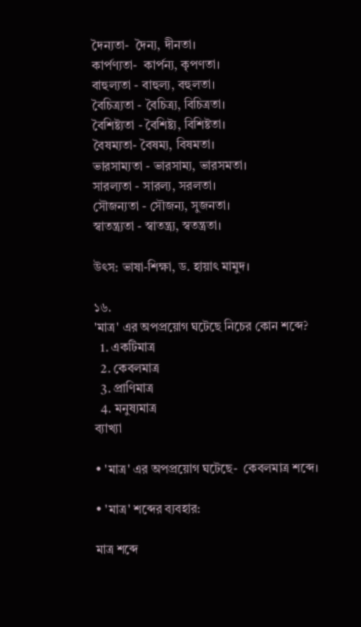দৈন্যতা-  দৈন্য, দীনতা।
কার্পণ্যতা-  কার্পন্য, কৃপণতা।
বাহুল্যতা - বাহুল্য, বহুলতা।
বৈচিত্র্যতা - বৈচিত্র্য, বিচিত্রতা।
বৈশিষ্ট্যতা - বৈশিষ্ট্য, বিশিষ্টতা।
বৈষম্যতা- বৈষম্য, বিষমতা।
ভারসাম্যতা - ভারসাম্য, ভারসমতা।
সারল্যতা - সারল্য, সরলতা।
সৌজন্যতা - সৌজন্য, সুজনতা।
স্বাতন্ত্র্যতা - স্বাতন্ত্র্য, স্বতন্ত্রতা।

উৎস: ভাষা-শিক্ষা, ড. হায়াৎ মামুদ।

১৬.
'মাত্র' এর অপপ্রয়োগ ঘটেছে নিচের কোন শব্দে?
  1. একটিমাত্র
  2. কেবলমাত্র
  3. প্রাণিমাত্র
  4. মনুষ্যমাত্র
ব্যাখ্যা

• 'মাত্র' এর অপপ্রয়োগ ঘটেছে-  কেবলমাত্র শব্দে।

• 'মাত্র' শব্দের ব্যবহার:

মাত্র শব্দে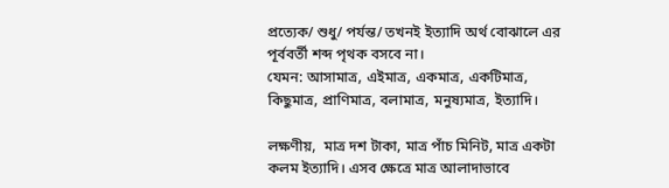প্রত্যেক/ শুধু/ পর্যন্ত/ তখনই ইত্যাদি অর্থ বোঝালে এর পূর্ববর্তী শব্দ পৃথক বসবে না।
যেমন: আসামাত্র, এইমাত্র, একমাত্র, একটিমাত্র, কিছুমাত্র, প্রাণিমাত্র, বলামাত্র, মনুষ্যমাত্র, ইত্যাদি।

লক্ষণীয়,  মাত্র দশ টাকা, মাত্র পাঁচ মিনিট, মাত্র একটা কলম ইত্যাদি। এসব ক্ষেত্রে মাত্র আলাদাভাবে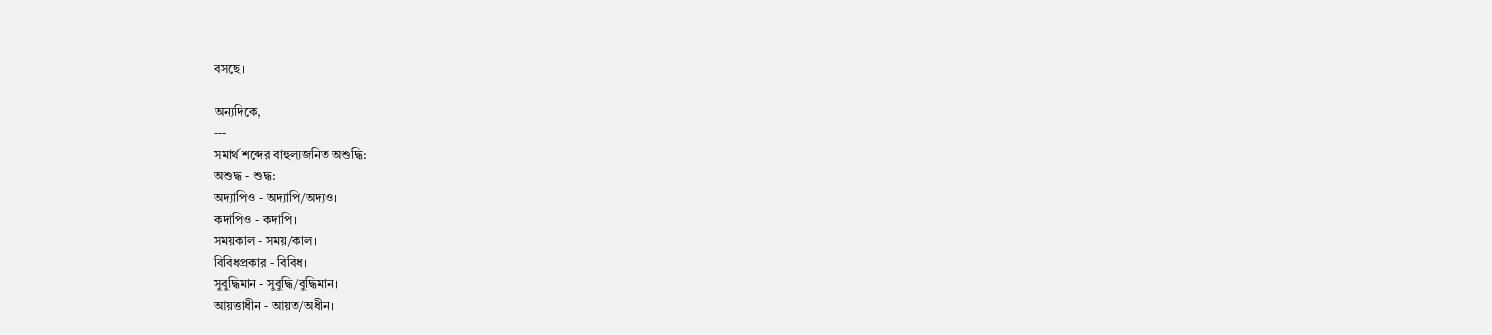বসছে।

অন্যদিকে,
---
সমার্থ শব্দের বাহুল্যজনিত অশুদ্ধি:
অশুদ্ধ - শুদ্ধ:
অদ্যাপিও - অদ্যাপি/অদ্যও।
কদাপিও - কদাপি।
সময়কাল - সময়/কাল।
বিবিধপ্রকার - বিবিধ।
সুবুদ্ধিমান - সুবুদ্ধি/বুদ্ধিমান।
আয়ত্তাধীন - আয়ত/অধীন।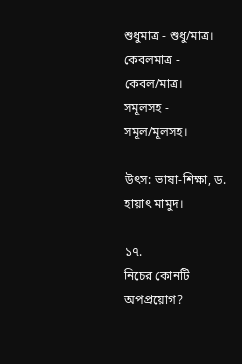শুধুমাত্র - শুধু/মাত্র।
কেবলমাত্র - কেবল/মাত্র।
সমূলসহ - সমূল/মূলসহ।

উৎস: ভাষা-শিক্ষা, ড. হায়াৎ মামুদ।

১৭.
নিচের কোনটি অপপ্রয়োগ?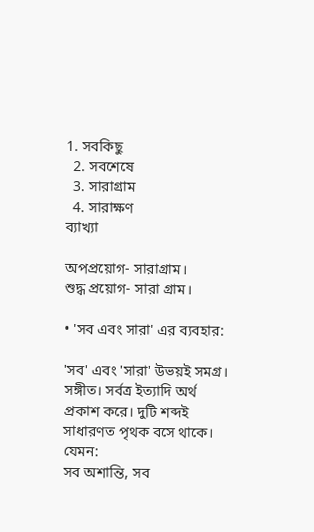1. সবকিছু
  2. সবশেষে
  3. সারাগ্রাম
  4. সারাক্ষণ
ব্যাখ্যা

অপপ্রয়োগ- সারাগ্রাম।
শুদ্ধ প্রয়োগ- সারা গ্রাম।

• 'সব এবং সারা' এর ব্যবহার:

'সব' এবং 'সারা' উভয়ই সমগ্র। সঙ্গীত। সর্বত্র ইত্যাদি অর্থ প্রকাশ করে। দুটি শব্দই সাধারণত পৃথক বসে থাকে।
যেমন:
সব অশান্তি, সব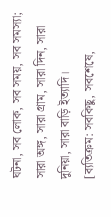ঘটনা, সব লোক, সব সময়, সব সমস্যা; সারা অঙ্গ, সারা গ্রাম, সারা দিন, সারা দুনিয়া, সারা বাড়ি ইত্যাদি।
[ব্যতিক্রম: সবকিছু, সবশেষে,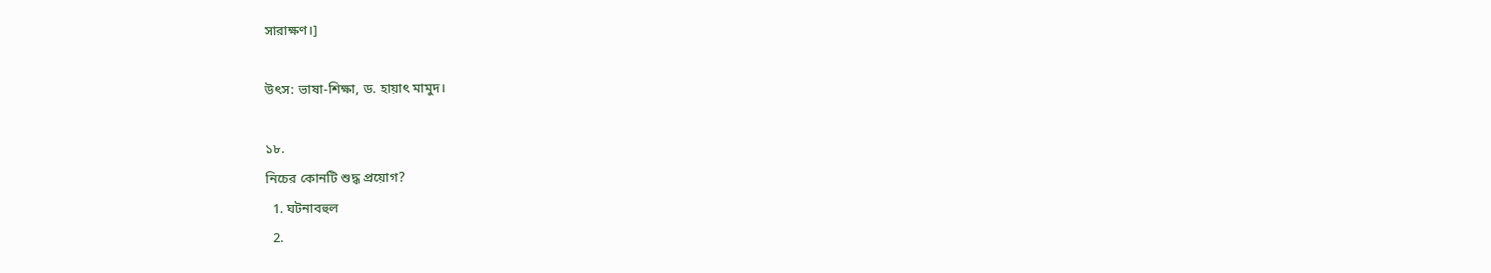সারাক্ষণ।]

উৎস: ভাষা-শিক্ষা, ড. হায়াৎ মামুদ।

১৮.
নিচের কোনটি শুদ্ধ প্রয়োগ?
  1. ঘটনাবহুল
  2.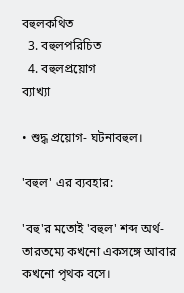বহুলকথিত
  3. বহুলপরিচিত
  4. বহুলপ্রয়োগ
ব্যাখ্যা

• শুদ্ধ প্রয়োগ- ঘটনাবহুল।

'বহুল' এর ব্যবহার:

'বহু'র মতোই 'বহুল' শব্দ অর্থ-তারতম্যে কখনো একসঙ্গে আবার কখনো পৃথক বসে।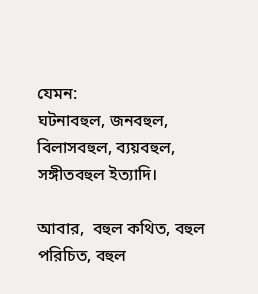যেমন:
ঘটনাবহুল, জনবহুল, বিলাসবহুল, ব্যয়বহুল, সঙ্গীতবহুল ইত্যাদি।

আবার,  বহুল কথিত, বহুল পরিচিত, বহুল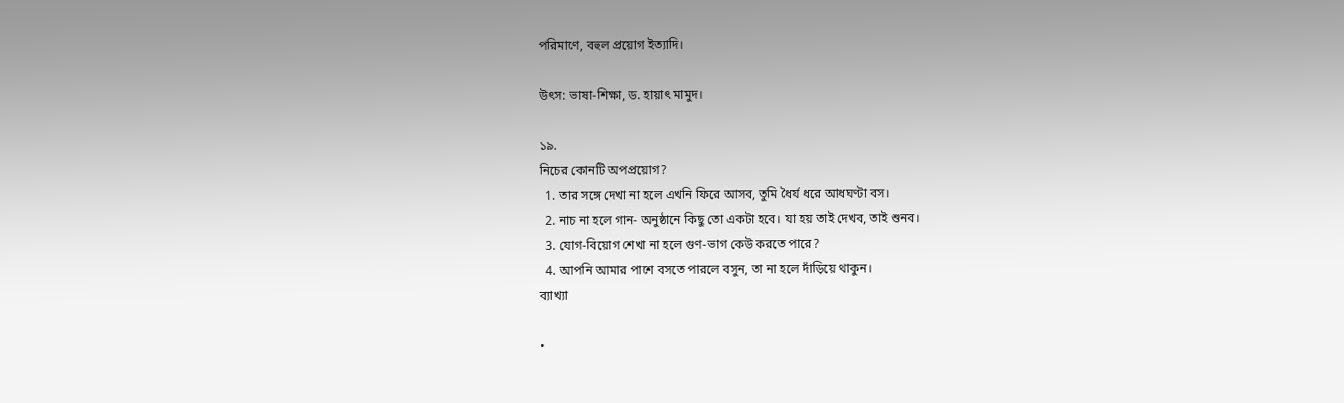পরিমাণে, বহুল প্রয়োগ ইত্যাদি।

উৎস: ভাষা-শিক্ষা, ড. হায়াৎ মামুদ।

১৯.
নিচের কোনটি অপপ্রয়োগ?
  1. তার সঙ্গে দেখা না হলে এখনি ফিরে আসব, তুমি ধৈর্য ধরে আধঘণ্টা বস।
  2. নাচ না হলে গান- অনুষ্ঠানে কিছু তো একটা হবে। যা হয় তাই দেখব, তাই শুনব।
  3. যোগ-বিয়োগ শেখা না হলে গুণ-ভাগ কেউ করতে পারে?
  4. আপনি আমার পাশে বসতে পারলে বসুন, তা না হলে দাঁড়িয়ে থাকুন।
ব্যাখ্যা

•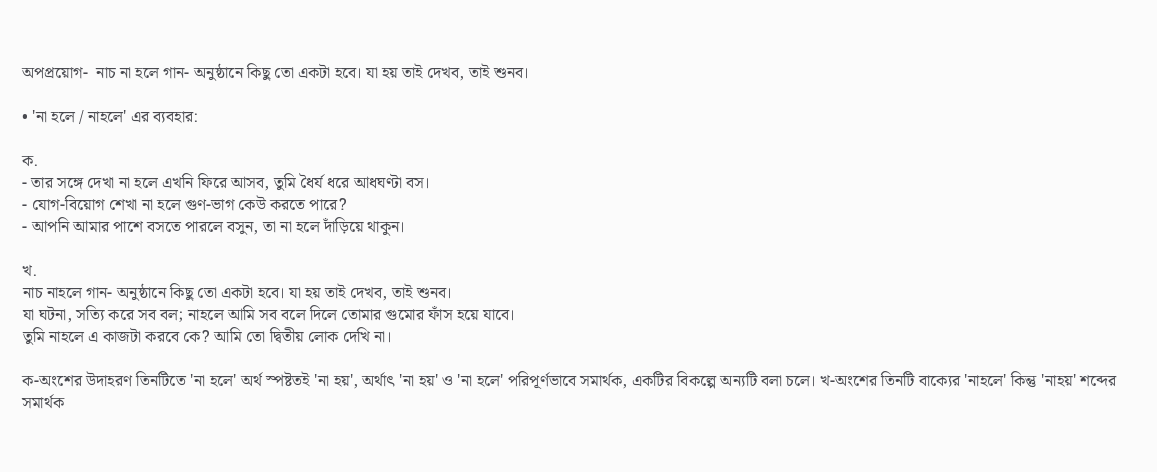অপপ্রয়োগ-  নাচ না হলে গান- অনুষ্ঠানে কিছু তো একটা হবে। যা হয় তাই দেখব, তাই শুনব।

• 'না হলে / নাহলে' এর ব্যবহার:

ক.
- তার সঙ্গে দেখা না হলে এখনি ফিরে আসব, তুমি ধৈর্য ধরে আধঘণ্টা বস।
- যোগ-বিয়োগ শেখা না হলে গুণ-ভাগ কেউ করতে পারে?
- আপনি আমার পাশে বসতে পারলে বসুন, তা না হলে দাঁড়িয়ে থাকুন।

খ.
নাচ নাহলে গান- অনুষ্ঠানে কিছু তো একটা হবে। যা হয় তাই দেখব, তাই শুনব।
যা ঘটনা, সত্যি করে সব বল; নাহলে আমি সব বলে দিলে তোমার গুমোর ফাঁস হয়ে যাবে।
তুমি নাহলে এ কাজটা করবে কে? আমি তো দ্বিতীয় লোক দেখি না।

ক-অংশের উদাহরণ তিনটিতে 'না হলে' অর্থ স্পষ্টতই 'না হয়', অর্থাৎ 'না হয়' ও 'না হলে' পরিপূর্ণভাবে সমার্থক, একটির বিকল্পে অন্যটি বলা চলে। খ-অংশের তিনটি বাক্যের 'নাহলে' কিন্তু 'নাহয়' শব্দের সমার্থক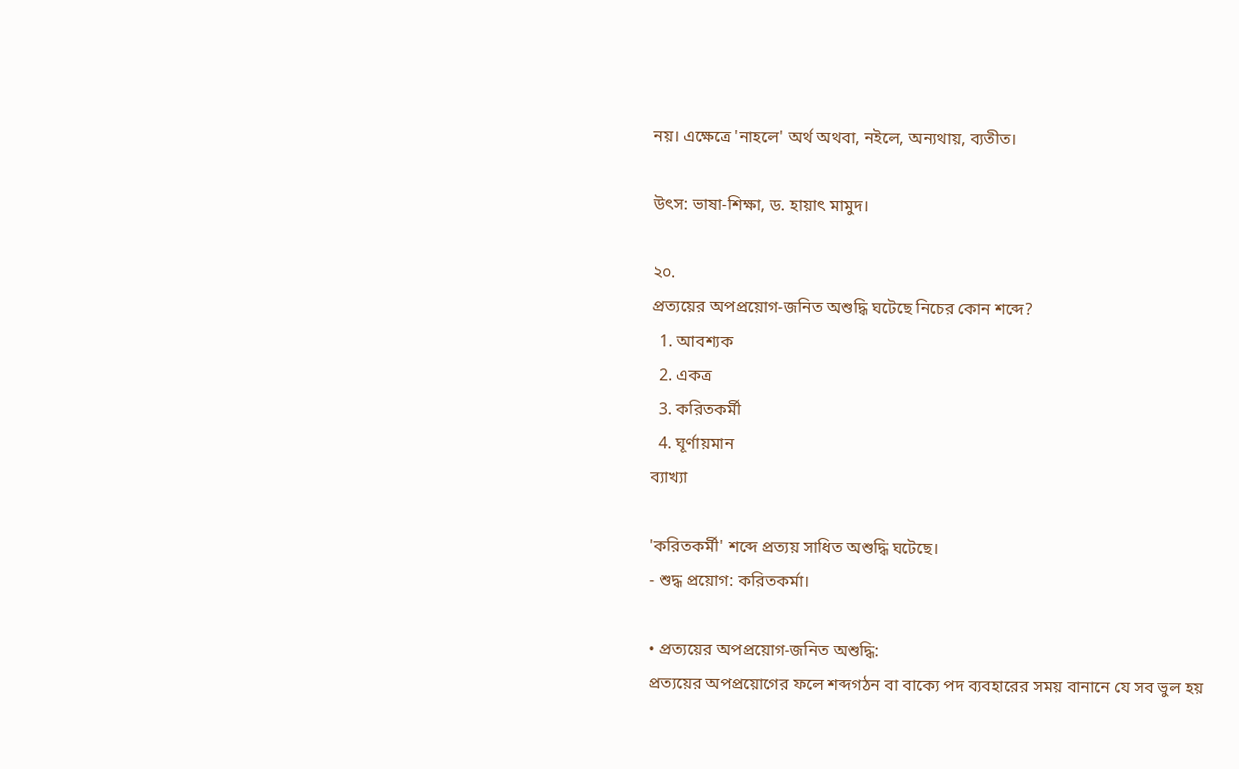নয়। এক্ষেত্রে 'নাহলে' অর্থ অথবা, নইলে, অন্যথায়, ব্যতীত।

উৎস: ভাষা-শিক্ষা, ড. হায়াৎ মামুদ।

২০.
প্রত্যয়ের অপপ্রয়োগ-জনিত অশুদ্ধি ঘটেছে নিচের কোন শব্দে?
  1. আবশ্যক
  2. একত্র
  3. করিতকর্মী
  4. ঘূর্ণায়মান
ব্যাখ্যা

'করিতকর্মী' শব্দে প্রত্যয় সাধিত অশুদ্ধি ঘটেছে।
- শুদ্ধ প্রয়োগ: করিতকর্মা।

• প্রত্যয়ের অপপ্রয়োগ-জনিত অশুদ্ধি:
প্রত্যয়ের অপপ্রয়োগের ফলে শব্দগঠন বা বাক্যে পদ ব্যবহারের সময় বানানে যে সব ভুল হয়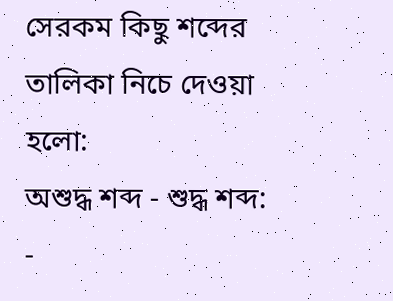সেরকম কিছু শব্দের তালিকা নিচে দেওয়া হলো:
অশুদ্ধ শব্দ - শুদ্ধ শব্দ:
-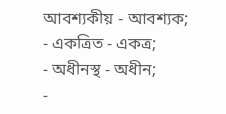আবশ্যকীয় - আবশ্যক;
- একত্রিত - একত্র;
- অধীনস্থ - অধীন;
-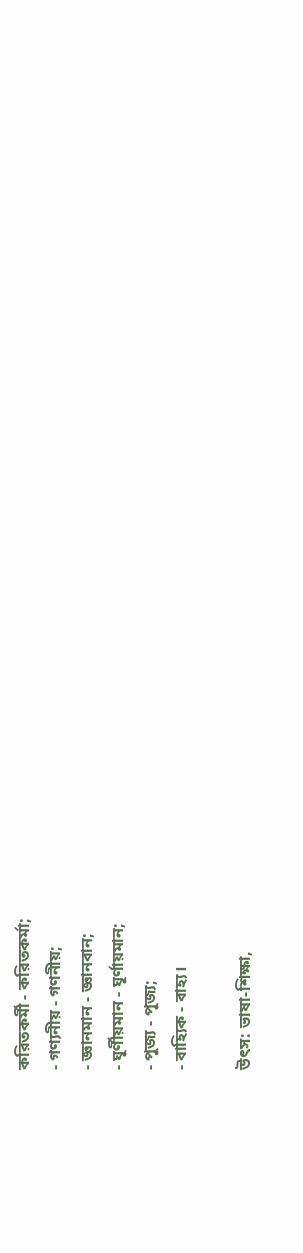করিতকর্মী - করিতকর্মা;
- গণ্যনীয় - গণনীয়;
- জ্ঞানমান - জ্ঞানবান;
- ঘূর্ণীয়মান - ঘূর্ণায়মান;
- পুজ্য - পূজ্য;
- বাহ্যিক - বাহ্য।

উৎস: ভাষা-শিক্ষা,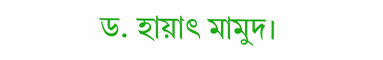ড. হায়াৎ মামুদ।